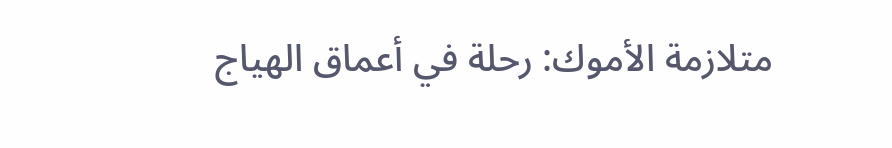متلازمة الأموك: رحلة في أعماق الهياج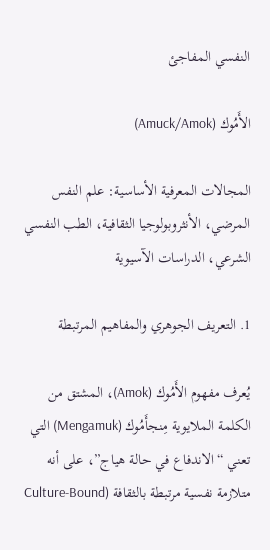النفسي المفاجئ

الأَمُوك (Amuck/Amok)

المجالات المعرفية الأساسية: علم النفس المرضي، الأنثروبولوجيا الثقافية، الطب النفسي الشرعي، الدراسات الآسيوية

1. التعريف الجوهري والمفاهيم المرتبطة

يُعرف مفهوم الأَمُوك (Amok)، المشتق من الكلمة الملايوية مِنجأَمُوك (Mengamuk) التي تعني “الاندفاع في حالة هياج”، على أنه متلازمة نفسية مرتبطة بالثقافة (Culture-Bound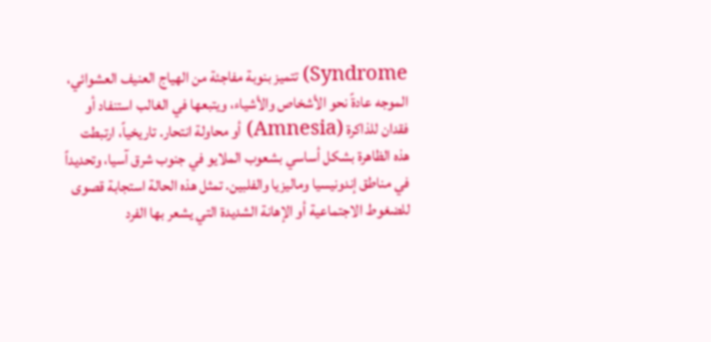Syndrome) تتميز بنوبة مفاجئة من الهياج العنيف العشوائي، الموجه عادةً نحو الأشخاص والأشياء، ويتبعها في الغالب استنفاد أو فقدان للذاكرة (Amnesia) أو محاولة انتحار. تاريخياً، ارتبطت هذه الظاهرة بشكل أساسي بشعوب الملايو في جنوب شرق آسيا، وتحديداً في مناطق إندونيسيا وماليزيا والفلبين. تمثل هذه الحالة استجابة قصوى للضغوط الاجتماعية أو الإهانة الشديدة التي يشعر بها الفرد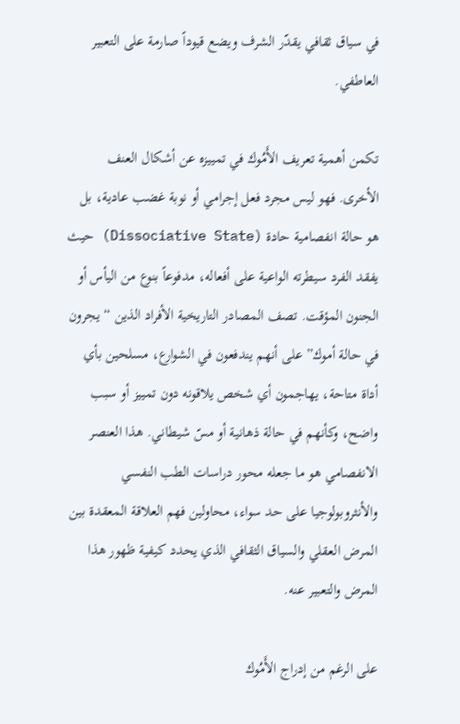في سياق ثقافي يقدّر الشرف ويضع قيوداً صارمة على التعبير العاطفي.

تكمن أهمية تعريف الأَمُوك في تمييزه عن أشكال العنف الأخرى. فهو ليس مجرد فعل إجرامي أو نوبة غضب عادية، بل هو حالة انفصامية حادة (Dissociative State) حيث يفقد الفرد سيطرته الواعية على أفعاله، مدفوعاً بنوع من اليأس أو الجنون المؤقت. تصف المصادر التاريخية الأفراد الذين “يجرون في حالة أموك” على أنهم يندفعون في الشوارع، مسلحين بأي أداة متاحة، يهاجمون أي شخص يلاقونه دون تمييز أو سبب واضح، وكأنهم في حالة ذهانية أو مسّ شيطاني. هذا العنصر الانفصامي هو ما جعله محور دراسات الطب النفسي والأنثروبولوجيا على حد سواء، محاولين فهم العلاقة المعقدة بين المرض العقلي والسياق الثقافي الذي يحدد كيفية ظهور هذا المرض والتعبير عنه.

على الرغم من إدراج الأَمُوك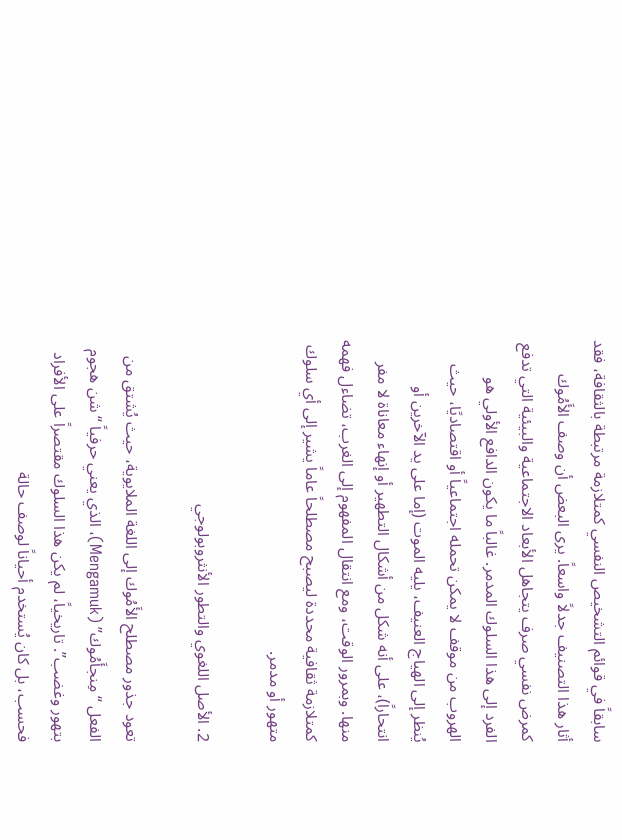سابقاً في قوائم التشخيص النفسي كمتلازمة مرتبطة بالثقافة، فقد أثار هذا التصنيف جدلاً واسعاً. يرى البعض أن وصف الأَمُوك كمرض نفسي صرف يتجاهل الأبعاد الاجتماعية والبيئية التي تدفع الفرد إلى هذا السلوك المدمر. غالباً ما يكون الدافع الأولي هو الهروب من موقف لا يمكن تحمله اجتماعياً أو اقتصاديًا، حيث يُنظر إلى الهياج العنيف، يليه الموت (إما على يد الآخرين أو انتحاراً)، على أنه شكل من أشكال التطهير أو إنهاء معاناة لا مفر منها. وبمرور الوقت، ومع انتقال المفهوم إلى الغرب، تضاءل فهمه كمتلازمة ثقافية محددة ليصبح مصطلحاً عاماً يشير إلى أي سلوك متهور أو مدمر.

2. الأصل اللغوي والتطور الأنثروبولوجي

تعود جذور مصطلح الأَمُوك إلى اللغة الملايوية، حيث يُشتق من الفعل “مِنجأَمُوك” (Mengamuk)، الذي يعني حرفياً “شن هجوم بتهور وغضب”. تاريخياً، لم يكن هذا السلوك مقتصراً على الأفراد فحسب، بل كان يُستخدم أحياناً لوصف حالة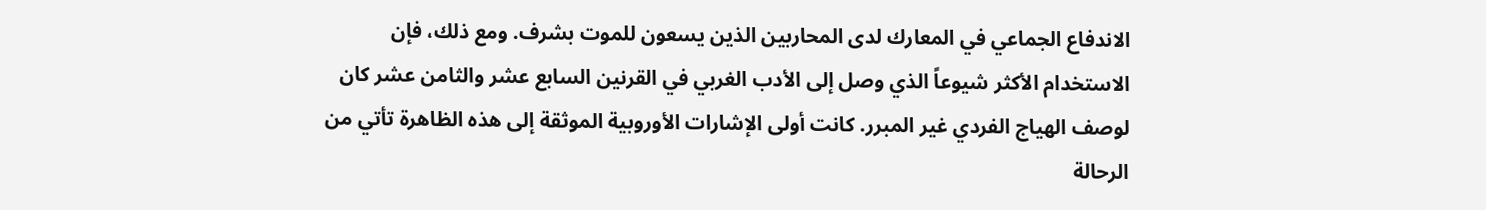الاندفاع الجماعي في المعارك لدى المحاربين الذين يسعون للموت بشرف. ومع ذلك، فإن الاستخدام الأكثر شيوعاً الذي وصل إلى الأدب الغربي في القرنين السابع عشر والثامن عشر كان لوصف الهياج الفردي غير المبرر. كانت أولى الإشارات الأوروبية الموثقة إلى هذه الظاهرة تأتي من الرحالة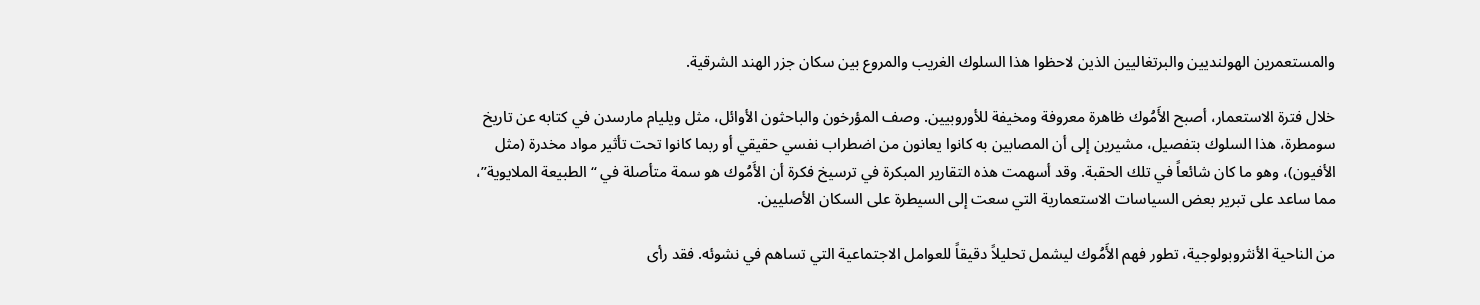والمستعمرين الهولنديين والبرتغاليين الذين لاحظوا هذا السلوك الغريب والمروع بين سكان جزر الهند الشرقية.

خلال فترة الاستعمار، أصبح الأَمُوك ظاهرة معروفة ومخيفة للأوروبيين. وصف المؤرخون والباحثون الأوائل، مثل ويليام مارسدن في كتابه عن تاريخ سومطرة، هذا السلوك بتفصيل، مشيرين إلى أن المصابين به كانوا يعانون من اضطراب نفسي حقيقي أو ربما كانوا تحت تأثير مواد مخدرة (مثل الأفيون)، وهو ما كان شائعاً في تلك الحقبة. وقد أسهمت هذه التقارير المبكرة في ترسيخ فكرة أن الأَمُوك هو سمة متأصلة في “الطبيعة الملايوية”، مما ساعد على تبرير بعض السياسات الاستعمارية التي سعت إلى السيطرة على السكان الأصليين.

من الناحية الأنثروبولوجية، تطور فهم الأَمُوك ليشمل تحليلاً دقيقاً للعوامل الاجتماعية التي تساهم في نشوئه. فقد رأى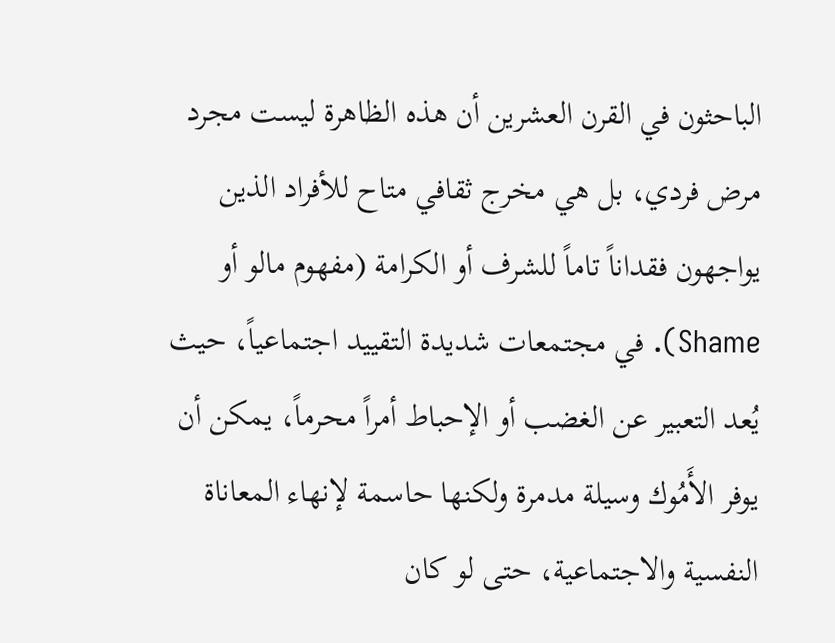الباحثون في القرن العشرين أن هذه الظاهرة ليست مجرد مرض فردي، بل هي مخرج ثقافي متاح للأفراد الذين يواجهون فقداناً تاماً للشرف أو الكرامة (مفهوم مالو أو Shame). في مجتمعات شديدة التقييد اجتماعياً، حيث يُعد التعبير عن الغضب أو الإحباط أمراً محرماً، يمكن أن يوفر الأَمُوك وسيلة مدمرة ولكنها حاسمة لإنهاء المعاناة النفسية والاجتماعية، حتى لو كان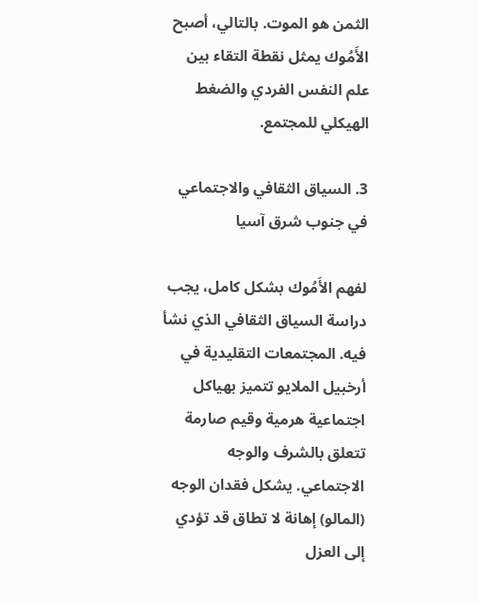الثمن هو الموت. بالتالي، أصبح الأَمُوك يمثل نقطة التقاء بين علم النفس الفردي والضغط الهيكلي للمجتمع.

3. السياق الثقافي والاجتماعي في جنوب شرق آسيا

لفهم الأَمُوك بشكل كامل، يجب دراسة السياق الثقافي الذي نشأ فيه. المجتمعات التقليدية في أرخبيل الملايو تتميز بهياكل اجتماعية هرمية وقيم صارمة تتعلق بالشرف والوجه الاجتماعي. يشكل فقدان الوجه (المالو) إهانة لا تطاق قد تؤدي إلى العزل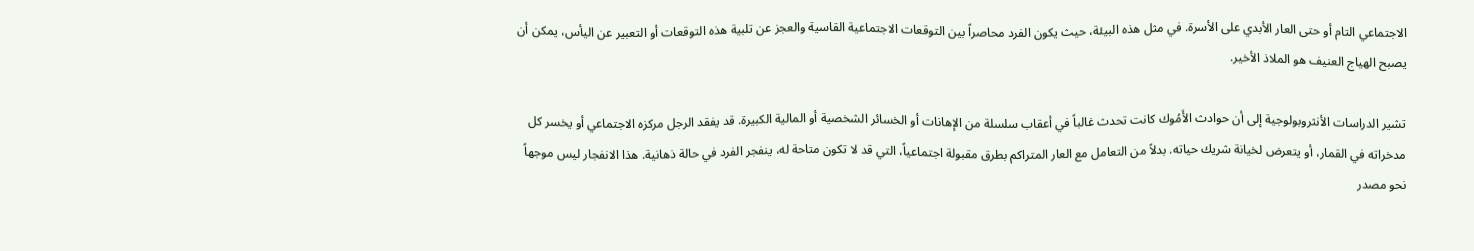الاجتماعي التام أو حتى العار الأبدي على الأسرة. في مثل هذه البيئة، حيث يكون الفرد محاصراً بين التوقعات الاجتماعية القاسية والعجز عن تلبية هذه التوقعات أو التعبير عن اليأس، يمكن أن يصبح الهياج العنيف هو الملاذ الأخير.

تشير الدراسات الأنثروبولوجية إلى أن حوادث الأَمُوك كانت تحدث غالباً في أعقاب سلسلة من الإهانات أو الخسائر الشخصية أو المالية الكبيرة. قد يفقد الرجل مركزه الاجتماعي أو يخسر كل مدخراته في القمار، أو يتعرض لخيانة شريك حياته. بدلاً من التعامل مع العار المتراكم بطرق مقبولة اجتماعياً، التي قد لا تكون متاحة له، ينفجر الفرد في حالة ذهانية. هذا الانفجار ليس موجهاً نحو مصدر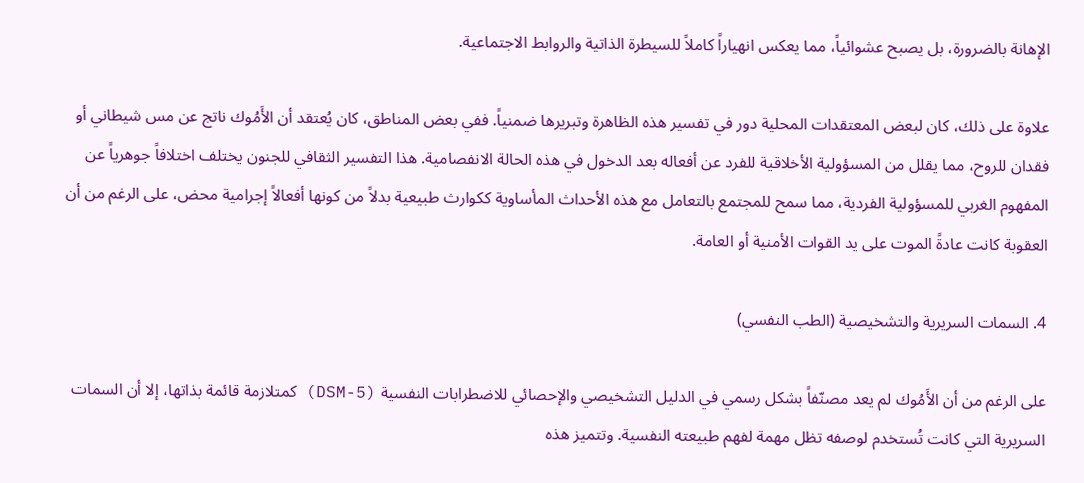الإهانة بالضرورة، بل يصبح عشوائياً، مما يعكس انهياراً كاملاً للسيطرة الذاتية والروابط الاجتماعية.

علاوة على ذلك، كان لبعض المعتقدات المحلية دور في تفسير هذه الظاهرة وتبريرها ضمنياً. ففي بعض المناطق، كان يُعتقد أن الأَمُوك ناتج عن مس شيطاني أو فقدان للروح، مما يقلل من المسؤولية الأخلاقية للفرد عن أفعاله بعد الدخول في هذه الحالة الانفصامية. هذا التفسير الثقافي للجنون يختلف اختلافاً جوهرياً عن المفهوم الغربي للمسؤولية الفردية، مما سمح للمجتمع بالتعامل مع هذه الأحداث المأساوية ككوارث طبيعية بدلاً من كونها أفعالاً إجرامية محض، على الرغم من أن العقوبة كانت عادةً الموت على يد القوات الأمنية أو العامة.

4. السمات السريرية والتشخيصية (الطب النفسي)

على الرغم من أن الأَمُوك لم يعد مصنّفاً بشكل رسمي في الدليل التشخيصي والإحصائي للاضطرابات النفسية (DSM-5) كمتلازمة قائمة بذاتها، إلا أن السمات السريرية التي كانت تُستخدم لوصفه تظل مهمة لفهم طبيعته النفسية. وتتميز هذه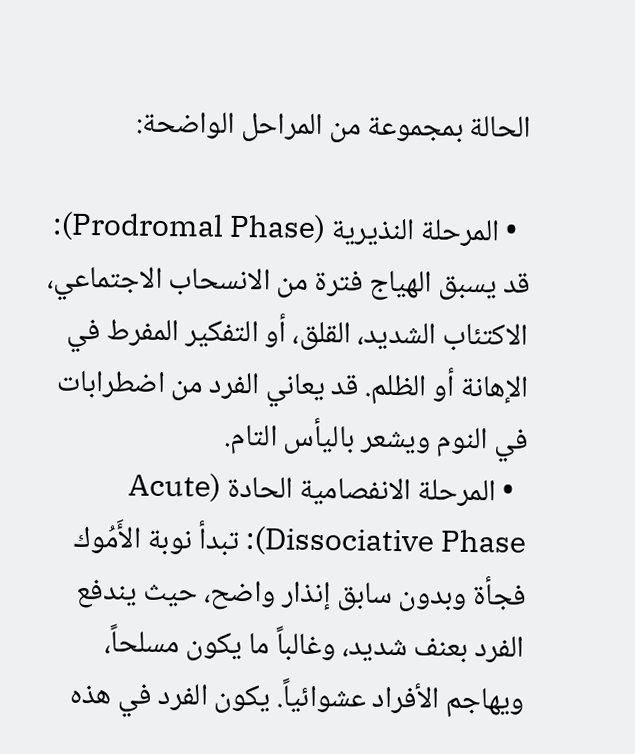الحالة بمجموعة من المراحل الواضحة:

  • المرحلة النذيرية (Prodromal Phase): قد يسبق الهياج فترة من الانسحاب الاجتماعي، الاكتئاب الشديد، القلق، أو التفكير المفرط في الإهانة أو الظلم. قد يعاني الفرد من اضطرابات في النوم ويشعر باليأس التام.
  • المرحلة الانفصامية الحادة (Acute Dissociative Phase): تبدأ نوبة الأَمُوك فجأة وبدون سابق إنذار واضح، حيث يندفع الفرد بعنف شديد، وغالباً ما يكون مسلحاً، ويهاجم الأفراد عشوائياً. يكون الفرد في هذه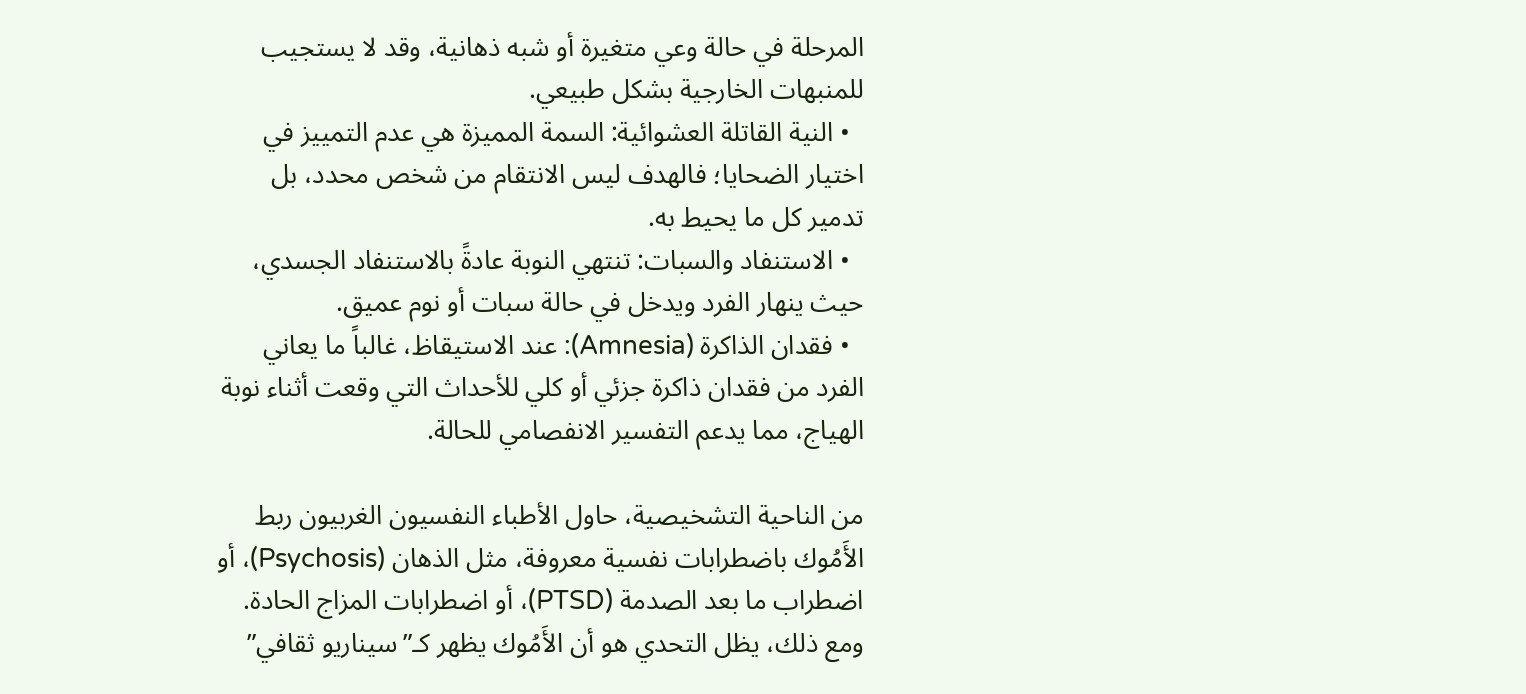المرحلة في حالة وعي متغيرة أو شبه ذهانية، وقد لا يستجيب للمنبهات الخارجية بشكل طبيعي.
  • النية القاتلة العشوائية: السمة المميزة هي عدم التمييز في اختيار الضحايا؛ فالهدف ليس الانتقام من شخص محدد، بل تدمير كل ما يحيط به.
  • الاستنفاد والسبات: تنتهي النوبة عادةً بالاستنفاد الجسدي، حيث ينهار الفرد ويدخل في حالة سبات أو نوم عميق.
  • فقدان الذاكرة (Amnesia): عند الاستيقاظ، غالباً ما يعاني الفرد من فقدان ذاكرة جزئي أو كلي للأحداث التي وقعت أثناء نوبة الهياج، مما يدعم التفسير الانفصامي للحالة.

من الناحية التشخيصية، حاول الأطباء النفسيون الغربيون ربط الأَمُوك باضطرابات نفسية معروفة، مثل الذهان (Psychosis)، أو اضطراب ما بعد الصدمة (PTSD)، أو اضطرابات المزاج الحادة. ومع ذلك، يظل التحدي هو أن الأَمُوك يظهر كـ”سيناريو ثقافي”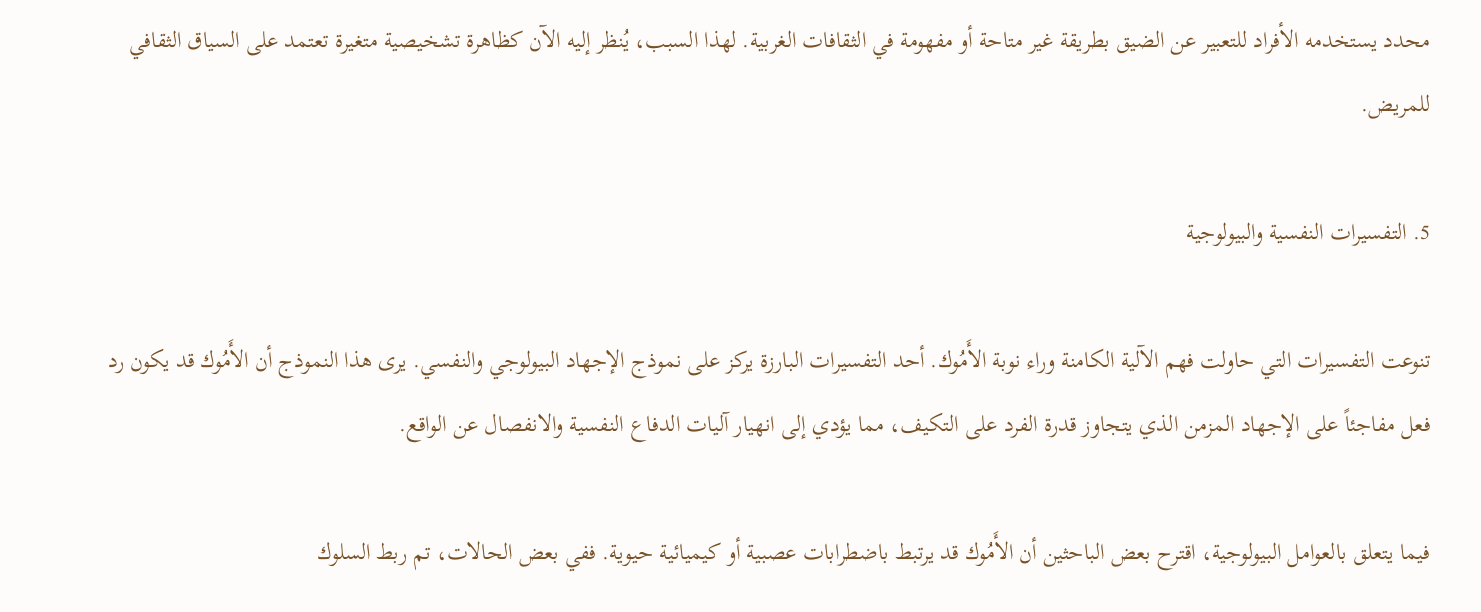محدد يستخدمه الأفراد للتعبير عن الضيق بطريقة غير متاحة أو مفهومة في الثقافات الغربية. لهذا السبب، يُنظر إليه الآن كظاهرة تشخيصية متغيرة تعتمد على السياق الثقافي للمريض.

5. التفسيرات النفسية والبيولوجية

تنوعت التفسيرات التي حاولت فهم الآلية الكامنة وراء نوبة الأَمُوك. أحد التفسيرات البارزة يركز على نموذج الإجهاد البيولوجي والنفسي. يرى هذا النموذج أن الأَمُوك قد يكون رد فعل مفاجئاً على الإجهاد المزمن الذي يتجاوز قدرة الفرد على التكيف، مما يؤدي إلى انهيار آليات الدفاع النفسية والانفصال عن الواقع.

فيما يتعلق بالعوامل البيولوجية، اقترح بعض الباحثين أن الأَمُوك قد يرتبط باضطرابات عصبية أو كيميائية حيوية. ففي بعض الحالات، تم ربط السلوك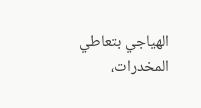الهياجي بتعاطي المخدرات،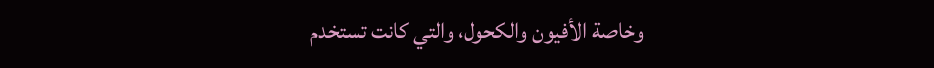وخاصة الأفيون والكحول، والتي كانت تستخدم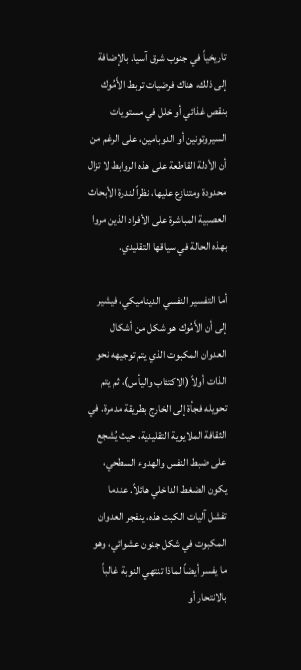تاريخياً في جنوب شرق آسيا. بالإضافة إلى ذلك، هناك فرضيات تربط الأَمُوك بنقص غذائي أو خلل في مستويات السيروتونين أو الدوبامين، على الرغم من أن الأدلة القاطعة على هذه الروابط لا تزال محدودة ومتنازع عليها، نظراً لندرة الأبحاث العصبية المباشرة على الأفراد الذين مروا بهذه الحالة في سياقها التقليدي.

أما التفسير النفسي الديناميكي، فيشير إلى أن الأَمُوك هو شكل من أشكال العدوان المكبوت الذي يتم توجيهه نحو الذات أولاً (الاكتئاب واليأس)، ثم يتم تحويله فجأة إلى الخارج بطريقة مدمرة. في الثقافة الملايوية التقليدية، حيث يُشجع على ضبط النفس والهدوء السطحي، يكون الضغط الداخلي هائلاً. عندما تفشل آليات الكبت هذه، ينفجر العدوان المكبوت في شكل جنون عشوائي، وهو ما يفسر أيضاً لماذا تنتهي النوبة غالباً بالانتحار أو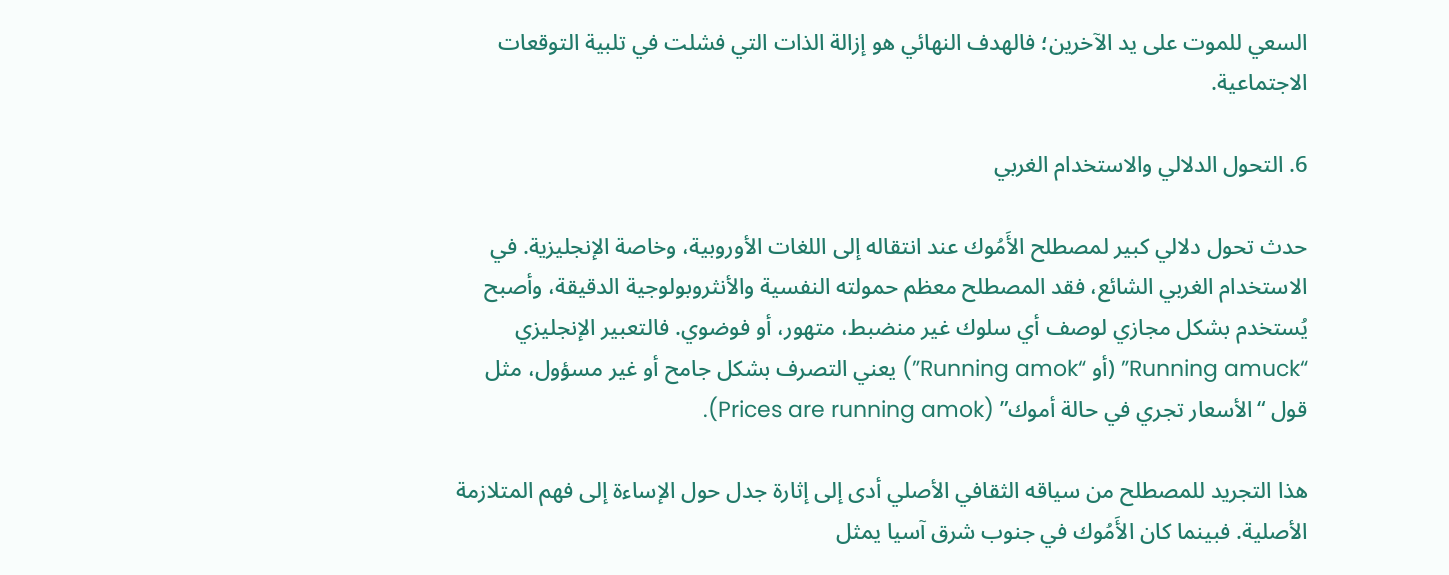السعي للموت على يد الآخرين؛ فالهدف النهائي هو إزالة الذات التي فشلت في تلبية التوقعات الاجتماعية.

6. التحول الدلالي والاستخدام الغربي

حدث تحول دلالي كبير لمصطلح الأَمُوك عند انتقاله إلى اللغات الأوروبية، وخاصة الإنجليزية. في الاستخدام الغربي الشائع، فقد المصطلح معظم حمولته النفسية والأنثروبولوجية الدقيقة، وأصبح يُستخدم بشكل مجازي لوصف أي سلوك غير منضبط، متهور، أو فوضوي. فالتعبير الإنجليزي “Running amuck” (أو “Running amok”) يعني التصرف بشكل جامح أو غير مسؤول، مثل قول “الأسعار تجري في حالة أموك” (Prices are running amok).

هذا التجريد للمصطلح من سياقه الثقافي الأصلي أدى إلى إثارة جدل حول الإساءة إلى فهم المتلازمة الأصلية. فبينما كان الأَمُوك في جنوب شرق آسيا يمثل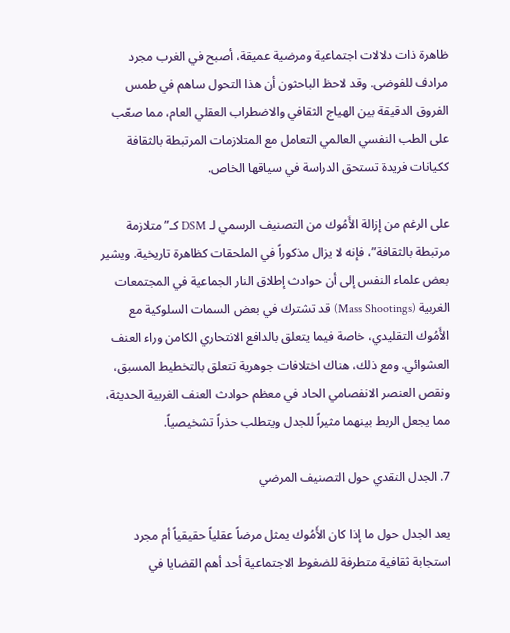ظاهرة ذات دلالات اجتماعية ومرضية عميقة، أصبح في الغرب مجرد مرادف للفوضى. وقد لاحظ الباحثون أن هذا التحول ساهم في طمس الفروق الدقيقة بين الهياج الثقافي والاضطراب العقلي العام، مما صعّب على الطب النفسي العالمي التعامل مع المتلازمات المرتبطة بالثقافة ككيانات فريدة تستحق الدراسة في سياقها الخاص.

على الرغم من إزالة الأَمُوك من التصنيف الرسمي لـ DSM كـ”متلازمة مرتبطة بالثقافة”، فإنه لا يزال مذكوراً في الملحقات كظاهرة تاريخية. ويشير بعض علماء النفس إلى أن حوادث إطلاق النار الجماعية في المجتمعات الغربية (Mass Shootings) قد تشترك في بعض السمات السلوكية مع الأَمُوك التقليدي، خاصة فيما يتعلق بالدافع الانتحاري الكامن وراء العنف العشوائي. ومع ذلك، هناك اختلافات جوهرية تتعلق بالتخطيط المسبق، ونقص العنصر الانفصامي الحاد في معظم حوادث العنف الغربية الحديثة، مما يجعل الربط بينهما مثيراً للجدل ويتطلب حذراً تشخيصياً.

7. الجدل النقدي حول التصنيف المرضي

يعد الجدل حول ما إذا كان الأَمُوك يمثل مرضاً عقلياً حقيقياً أم مجرد استجابة ثقافية متطرفة للضغوط الاجتماعية أحد أهم القضايا في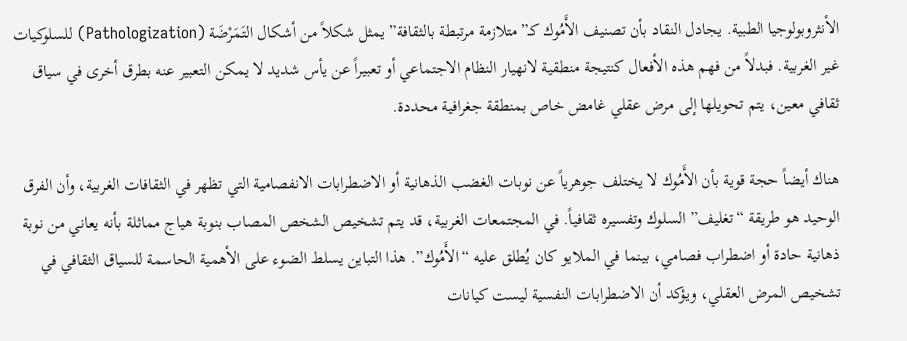الأنثروبولوجيا الطبية. يجادل النقاد بأن تصنيف الأَمُوك كـ”متلازمة مرتبطة بالثقافة” يمثل شكلاً من أشكال التَمَرْضَة (Pathologization) للسلوكيات غير الغربية. فبدلاً من فهم هذه الأفعال كنتيجة منطقية لانهيار النظام الاجتماعي أو تعبيراً عن يأس شديد لا يمكن التعبير عنه بطرق أخرى في سياق ثقافي معين، يتم تحويلها إلى مرض عقلي غامض خاص بمنطقة جغرافية محددة.

هناك أيضاً حجة قوية بأن الأَمُوك لا يختلف جوهرياً عن نوبات الغضب الذهانية أو الاضطرابات الانفصامية التي تظهر في الثقافات الغربية، وأن الفرق الوحيد هو طريقة “تغليف” السلوك وتفسيره ثقافياً. في المجتمعات الغربية، قد يتم تشخيص الشخص المصاب بنوبة هياج مماثلة بأنه يعاني من نوبة ذهانية حادة أو اضطراب فصامي، بينما في الملايو كان يُطلق عليه “الأَمُوك”. هذا التباين يسلط الضوء على الأهمية الحاسمة للسياق الثقافي في تشخيص المرض العقلي، ويؤكد أن الاضطرابات النفسية ليست كيانات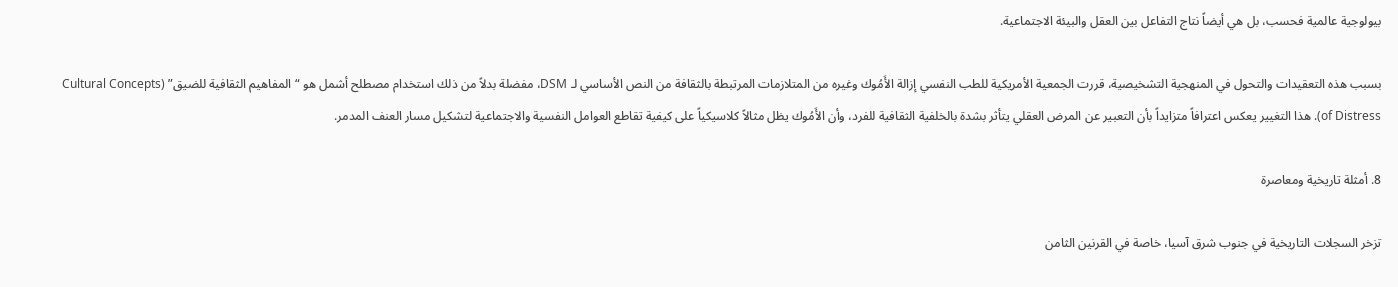بيولوجية عالمية فحسب، بل هي أيضاً نتاج التفاعل بين العقل والبيئة الاجتماعية.

بسبب هذه التعقيدات والتحول في المنهجية التشخيصية، قررت الجمعية الأمريكية للطب النفسي إزالة الأَمُوك وغيره من المتلازمات المرتبطة بالثقافة من النص الأساسي لـ DSM، مفضلة بدلاً من ذلك استخدام مصطلح أشمل هو “المفاهيم الثقافية للضيق” (Cultural Concepts of Distress). هذا التغيير يعكس اعترافاً متزايداً بأن التعبير عن المرض العقلي يتأثر بشدة بالخلفية الثقافية للفرد، وأن الأَمُوك يظل مثالاً كلاسيكياً على كيفية تقاطع العوامل النفسية والاجتماعية لتشكيل مسار العنف المدمر.

8. أمثلة تاريخية ومعاصرة

تزخر السجلات التاريخية في جنوب شرق آسيا، خاصة في القرنين الثامن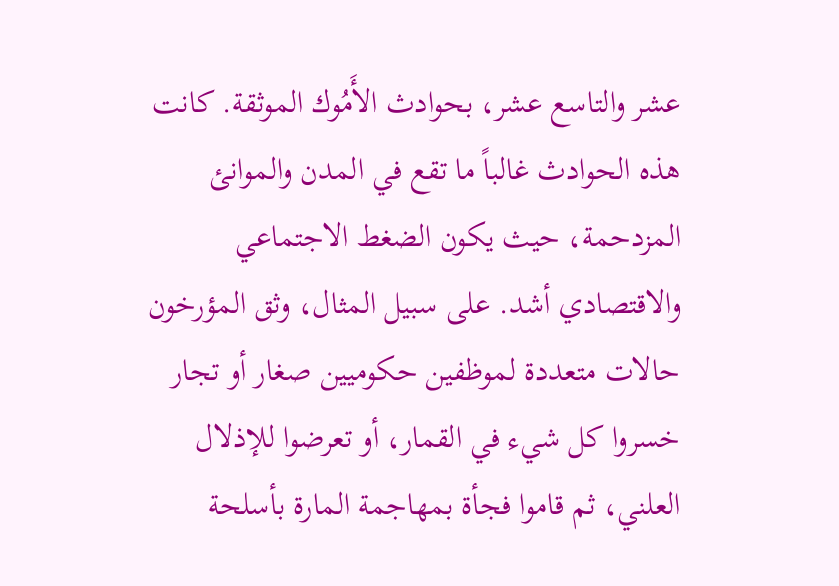عشر والتاسع عشر، بحوادث الأَمُوك الموثقة. كانت هذه الحوادث غالباً ما تقع في المدن والموانئ المزدحمة، حيث يكون الضغط الاجتماعي والاقتصادي أشد. على سبيل المثال، وثق المؤرخون حالات متعددة لموظفين حكوميين صغار أو تجار خسروا كل شيء في القمار، أو تعرضوا للإذلال العلني، ثم قاموا فجأة بمهاجمة المارة بأسلحة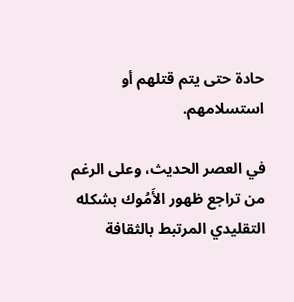حادة حتى يتم قتلهم أو استسلامهم.

في العصر الحديث، وعلى الرغم من تراجع ظهور الأَمُوك بشكله التقليدي المرتبط بالثقافة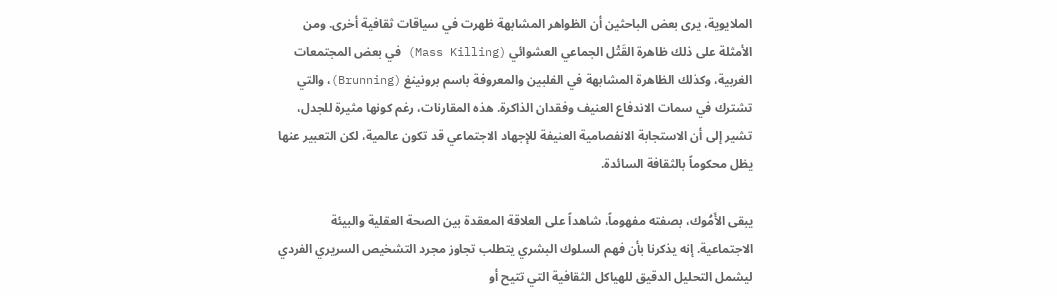الملايوية، يرى بعض الباحثين أن الظواهر المشابهة ظهرت في سياقات ثقافية أخرى. ومن الأمثلة على ذلك ظاهرة القَتْل الجماعي العشوائي (Mass Killing) في بعض المجتمعات الغربية، وكذلك الظاهرة المشابهة في الفلبين والمعروفة باسم برونينغ (Brunning)، والتي تشترك في سمات الاندفاع العنيف وفقدان الذاكرة. هذه المقارنات، رغم كونها مثيرة للجدل، تشير إلى أن الاستجابة الانفصامية العنيفة للإجهاد الاجتماعي قد تكون عالمية، لكن التعبير عنها يظل محكوماً بالثقافة السائدة.

يبقى الأَمُوك، بصفته مفهوماً، شاهداً على العلاقة المعقدة بين الصحة العقلية والبيئة الاجتماعية. إنه يذكرنا بأن فهم السلوك البشري يتطلب تجاوز مجرد التشخيص السريري الفردي ليشمل التحليل الدقيق للهياكل الثقافية التي تتيح أو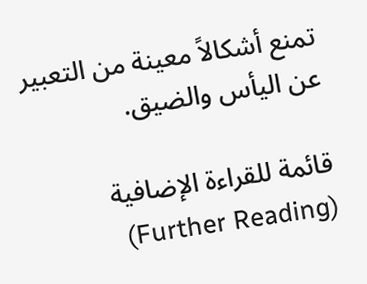تمنع أشكالاً معينة من التعبير عن اليأس والضيق.

قائمة للقراءة الإضافية (Further Reading)